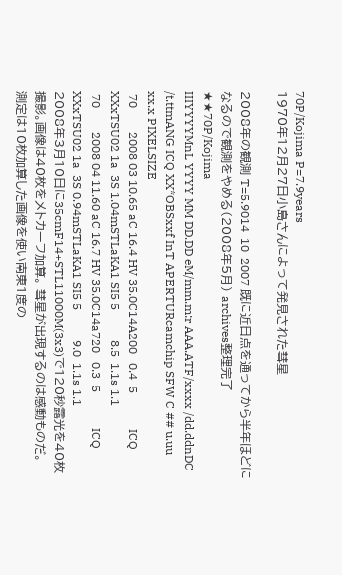70P/Kojima P=7.9years
1970年12月27日小島さんによって発見された彗星

2008年の観測 T=5.9014  10  2007 既に近日点を通ってから半年ほどになるので観測をやめる(2008年5月) archives整理完了
★★70P/Kojima
IIIYYYYMnL YYYY MM DD.DD eM/mm.m:r AAA.ATF/xxxx /dd.ddnDC /t.ttmANG ICQ XX*OBSxxf InT APERTURcamchip SFW C ## u.uu xx.x PIXELSIZE
 70        2008 03 10.65 aC 16.4 HV 35.0C14A200   0.4  5            ICQ XXxTSU02 1a  3S 1.04mSTLaKA1 SI5 5          8.5  1.1s 1.1
 70        2008 04 11.60 aC 16.7 HV 35.0C14a720   0.3  5            ICQ XXxTSU02 1a  3S 0.94mSTLaKA1 SI5 5          9.0  1.1s 1.1
2008年3月10日に35cmF14+STL11000M(3x3)で120秒露光を40枚撮影。画像は40枚をメトカーフ加算。 彗星が出現するのは感動ものだ。
測定は10枚加算した画像を使い南東1度の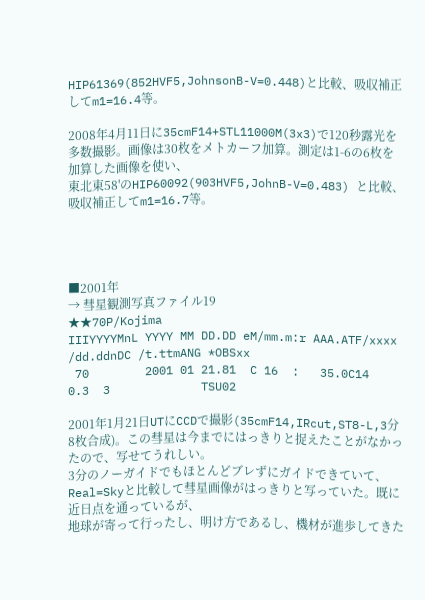HIP61369(852HVF5,JohnsonB-V=0.448)と比較、吸収補正してm1=16.4等。

2008年4月11日に35cmF14+STL11000M(3x3)で120秒露光を多数撮影。画像は30枚をメトカーフ加算。測定は1-6の6枚を加算した画像を使い、
東北東58'のHIP60092(903HVF5,JohnB-V=0.483) と比較、吸収補正してm1=16.7等。




■2001年
→ 彗星観測写真ファイル19
★★70P/Kojima
IIIYYYYMnL YYYY MM DD.DD eM/mm.m:r AAA.ATF/xxxx /dd.ddnDC /t.ttmANG *OBSxx
 70        2001 01 21.81  C 16  :   35.0C14       0.3  3             TSU02

2001年1月21日UTにCCDで撮影(35cmF14,IRcut,ST8-L,3分8枚合成)。この彗星は今までにはっきりと捉えたことがなかったので、写せてうれしい。
3分のノーガイドでもほとんどブレずにガイドできていて、Real=Skyと比較して彗星画像がはっきりと写っていた。既に近日点を通っているが、
地球が寄って行ったし、明け方であるし、機材が進歩してきた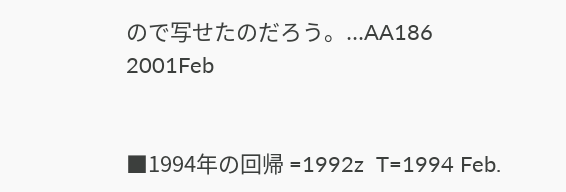ので写せたのだろう。...AA186 2001Feb


■1994年の回帰 =1992z  T=1994 Feb.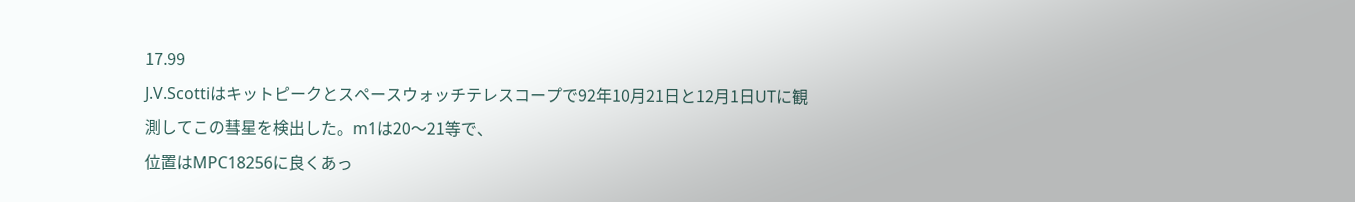17.99
J.V.Scottiはキットピークとスペースウォッチテレスコープで92年10月21日と12月1日UTに観測してこの彗星を検出した。m1は20〜21等で、
位置はMPC18256に良くあっ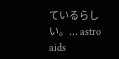ているらしい。... astro aids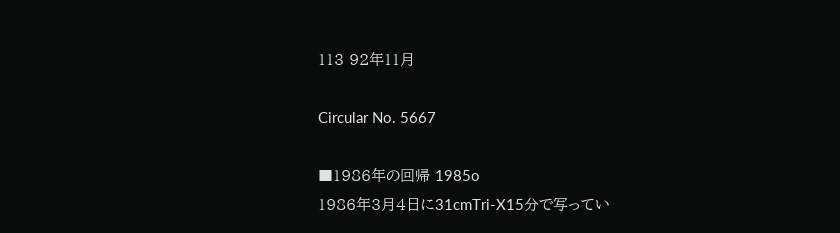113 92年11月

Circular No. 5667

■1986年の回帰 1985o
1986年3月4日に31cmTri-X15分で写ってい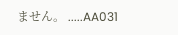ません。 .....AA031